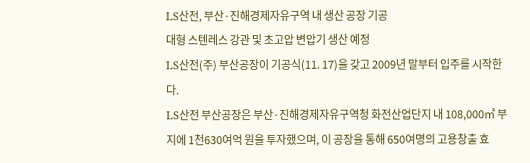LS산전, 부산·진해경제자유구역 내 생산 공장 기공
대형 스텐레스 강관 및 초고압 변압기 생산 예정
LS산전(주) 부산공장이 기공식(11. 17)을 갖고 2009년 말부터 입주를 시작한다.
LS산전 부산공장은 부산·진해경제자유구역청 화전산업단지 내 108,000㎡ 부지에 1천630여억 원을 투자했으며, 이 공장을 통해 650여명의 고용창출 효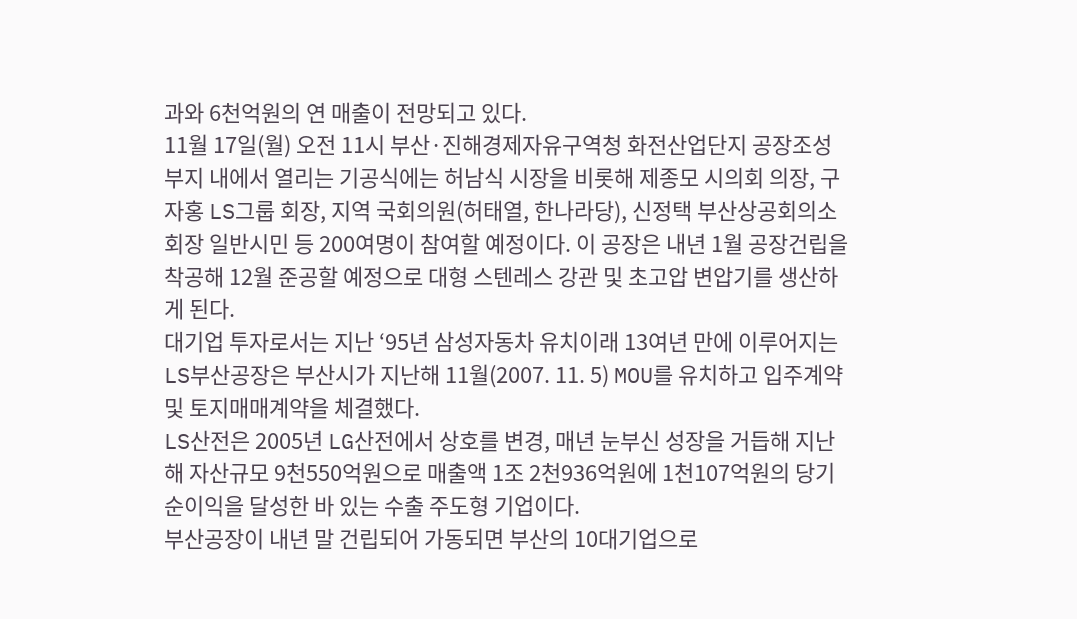과와 6천억원의 연 매출이 전망되고 있다.
11월 17일(월) 오전 11시 부산·진해경제자유구역청 화전산업단지 공장조성 부지 내에서 열리는 기공식에는 허남식 시장을 비롯해 제종모 시의회 의장, 구자홍 LS그룹 회장, 지역 국회의원(허태열, 한나라당), 신정택 부산상공회의소 회장 일반시민 등 200여명이 참여할 예정이다. 이 공장은 내년 1월 공장건립을 착공해 12월 준공할 예정으로 대형 스텐레스 강관 및 초고압 변압기를 생산하게 된다.
대기업 투자로서는 지난 ‘95년 삼성자동차 유치이래 13여년 만에 이루어지는 LS부산공장은 부산시가 지난해 11월(2007. 11. 5) MOU를 유치하고 입주계약 및 토지매매계약을 체결했다.
LS산전은 2005년 LG산전에서 상호를 변경, 매년 눈부신 성장을 거듭해 지난해 자산규모 9천550억원으로 매출액 1조 2천936억원에 1천107억원의 당기 순이익을 달성한 바 있는 수출 주도형 기업이다.
부산공장이 내년 말 건립되어 가동되면 부산의 10대기업으로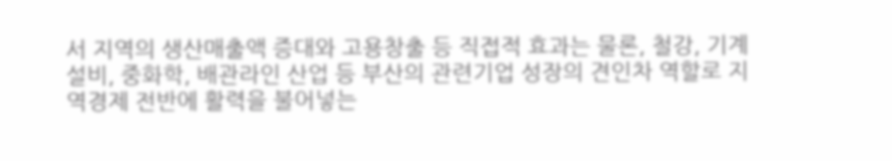서 지역의 생산매출액 증대와 고용창출 등 직접적 효과는 물론, 철강, 기계설비, 중화학, 배관라인 산업 등 부산의 관련기업 성장의 견인차 역할로 지역경제 전반에 활력을 불어넣는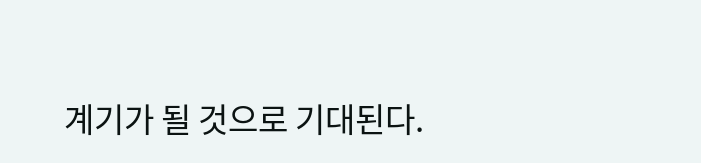계기가 될 것으로 기대된다.